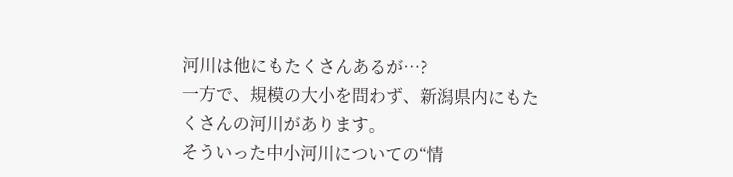河川は他にもたくさんあるが…?
一方で、規模の大小を問わず、新潟県内にもたくさんの河川があります。
そういった中小河川についての“情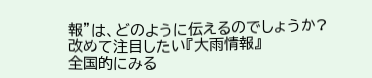報”は、どのように伝えるのでしょうか?
改めて注目したい『大雨情報』
全国的にみる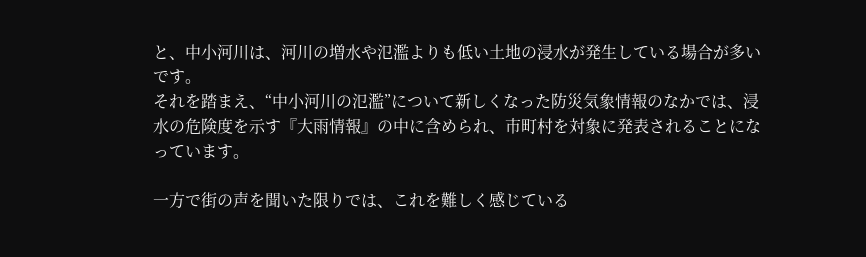と、中小河川は、河川の増水や氾濫よりも低い土地の浸水が発生している場合が多いです。
それを踏まえ、“中小河川の氾濫”について新しくなった防災気象情報のなかでは、浸水の危険度を示す『大雨情報』の中に含められ、市町村を対象に発表されることになっています。

一方で街の声を聞いた限りでは、これを難しく感じている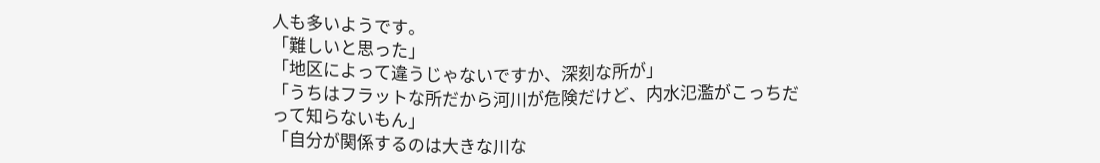人も多いようです。
「難しいと思った」
「地区によって違うじゃないですか、深刻な所が」
「うちはフラットな所だから河川が危険だけど、内水氾濫がこっちだって知らないもん」
「自分が関係するのは大きな川な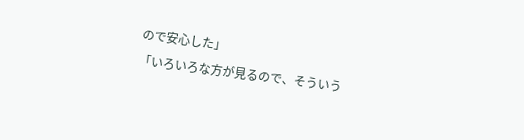ので安心した」
「いろいろな方が見るので、そういう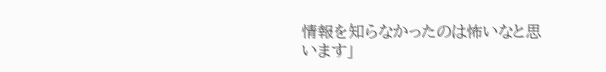情報を知らなかったのは怖いなと思います」